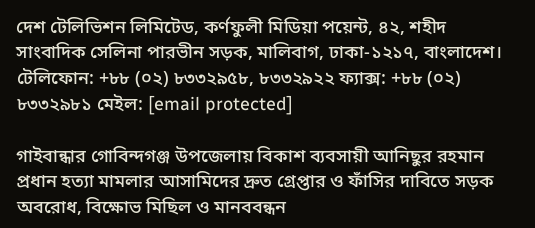দেশ টেলিভিশন লিমিটেড, কর্ণফুলী মিডিয়া পয়েন্ট, ৪২, শহীদ সাংবাদিক সেলিনা পারভীন সড়ক, মালিবাগ, ঢাকা-১২১৭, বাংলাদেশ।
টেলিফোন: +৮৮ (০২) ৮৩৩২৯৫৮, ৮৩৩২৯২২ ফ্যাক্স: +৮৮ (০২) ৮৩৩২৯৮১ মেইল: [email protected]

গাইবান্ধার গোবিন্দগঞ্জ উপজেলায় বিকাশ ব্যবসায়ী আনিছুর রহমান প্রধান হত্যা মামলার আসামিদের দ্রুত গ্রেপ্তার ও ফাঁসির দাবিতে সড়ক অবরোধ, বিক্ষোভ মিছিল ও মানববন্ধন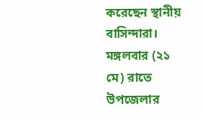করেছেন স্থানীয় বাসিন্দারা।
মঙ্গলবার (২১ মে) রাতে উপজেলার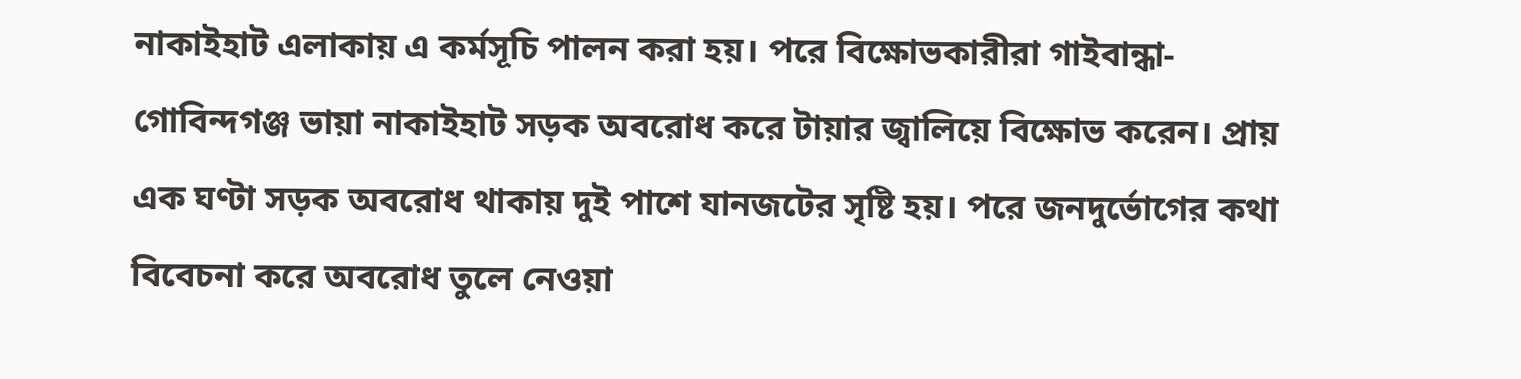নাকাইহাট এলাকায় এ কর্মসূচি পালন করা হয়। পরে বিক্ষোভকারীরা গাইবান্ধা-গোবিন্দগঞ্জ ভায়া নাকাইহাট সড়ক অবরোধ করে টায়ার জ্বালিয়ে বিক্ষোভ করেন। প্রায় এক ঘণ্টা সড়ক অবরোধ থাকায় দুই পাশে যানজটের সৃষ্টি হয়। পরে জনদুর্ভোগের কথা বিবেচনা করে অবরোধ তুলে নেওয়া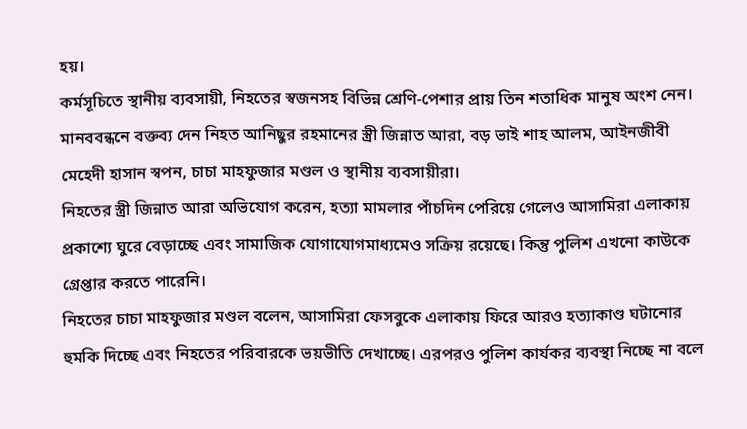হয়।
কর্মসূচিতে স্থানীয় ব্যবসায়ী, নিহতের স্বজনসহ বিভিন্ন শ্রেণি-পেশার প্রায় তিন শতাধিক মানুষ অংশ নেন।
মানববন্ধনে বক্তব্য দেন নিহত আনিছুর রহমানের স্ত্রী জিন্নাত আরা, বড় ভাই শাহ আলম, আইনজীবী মেহেদী হাসান স্বপন, চাচা মাহফুজার মণ্ডল ও স্থানীয় ব্যবসায়ীরা।
নিহতের স্ত্রী জিন্নাত আরা অভিযোগ করেন, হত্যা মামলার পাঁচদিন পেরিয়ে গেলেও আসামিরা এলাকায় প্রকাশ্যে ঘুরে বেড়াচ্ছে এবং সামাজিক যোগাযোগমাধ্যমেও সক্রিয় রয়েছে। কিন্তু পুলিশ এখনো কাউকে গ্রেপ্তার করতে পারেনি।
নিহতের চাচা মাহফুজার মণ্ডল বলেন, আসামিরা ফেসবুকে এলাকায় ফিরে আরও হত্যাকাণ্ড ঘটানোর হুমকি দিচ্ছে এবং নিহতের পরিবারকে ভয়ভীতি দেখাচ্ছে। এরপরও পুলিশ কার্যকর ব্যবস্থা নিচ্ছে না বলে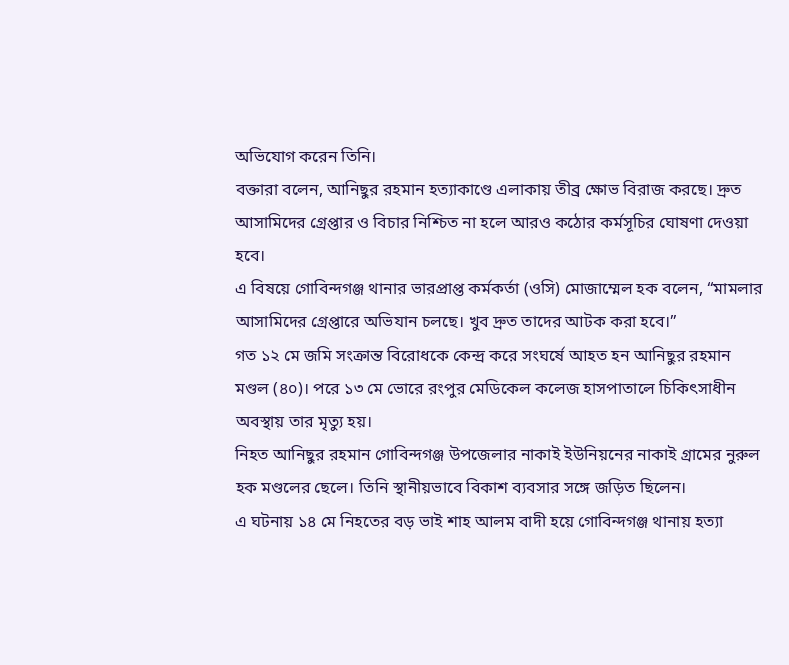অভিযোগ করেন তিনি।
বক্তারা বলেন, আনিছুর রহমান হত্যাকাণ্ডে এলাকায় তীব্র ক্ষোভ বিরাজ করছে। দ্রুত আসামিদের গ্রেপ্তার ও বিচার নিশ্চিত না হলে আরও কঠোর কর্মসূচির ঘোষণা দেওয়া হবে।
এ বিষয়ে গোবিন্দগঞ্জ থানার ভারপ্রাপ্ত কর্মকর্তা (ওসি) মোজাম্মেল হক বলেন, “মামলার আসামিদের গ্রেপ্তারে অভিযান চলছে। খুব দ্রুত তাদের আটক করা হবে।”
গত ১২ মে জমি সংক্রান্ত বিরোধকে কেন্দ্র করে সংঘর্ষে আহত হন আনিছুর রহমান মণ্ডল (৪০)। পরে ১৩ মে ভোরে রংপুর মেডিকেল কলেজ হাসপাতালে চিকিৎসাধীন অবস্থায় তার মৃত্যু হয়।
নিহত আনিছুর রহমান গোবিন্দগঞ্জ উপজেলার নাকাই ইউনিয়নের নাকাই গ্রামের নুরুল হক মণ্ডলের ছেলে। তিনি স্থানীয়ভাবে বিকাশ ব্যবসার সঙ্গে জড়িত ছিলেন।
এ ঘটনায় ১৪ মে নিহতের বড় ভাই শাহ আলম বাদী হয়ে গোবিন্দগঞ্জ থানায় হত্যা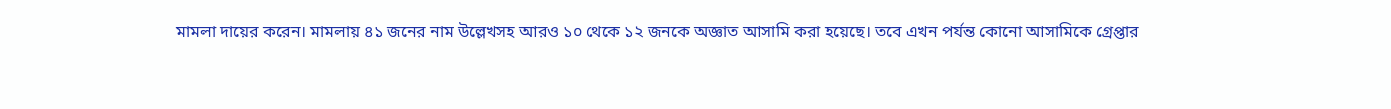মামলা দায়ের করেন। মামলায় ৪১ জনের নাম উল্লেখসহ আরও ১০ থেকে ১২ জনকে অজ্ঞাত আসামি করা হয়েছে। তবে এখন পর্যন্ত কোনো আসামিকে গ্রেপ্তার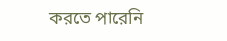করতে পারেনি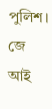পুলিশ।
জে আই